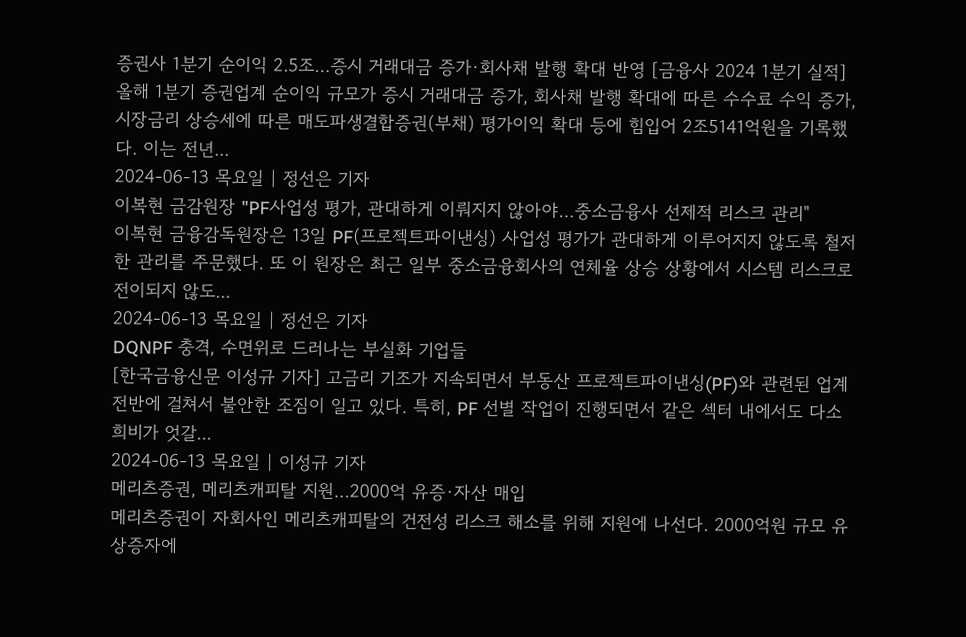증권사 1분기 순이익 2.5조…증시 거래대금 증가·회사채 발행 확대 반영 [금융사 2024 1분기 실적]
올해 1분기 증권업계 순이익 규모가 증시 거래대금 증가, 회사채 발행 확대에 따른 수수료 수익 증가, 시장금리 상승세에 따른 매도파생결합증권(부채) 평가이익 확대 등에 힘입어 2조5141억원을 기록했다. 이는 전년...
2024-06-13 목요일 | 정선은 기자
이복현 금감원장 "PF사업성 평가, 관대하게 이뤄지지 않아야…중소금융사 선제적 리스크 관리"
이복현 금융감독원장은 13일 PF(프로젝트파이낸싱) 사업성 평가가 관대하게 이루어지지 않도록 철저한 관리를 주문했다. 또 이 원장은 최근 일부 중소금융회사의 연체율 상승 상황에서 시스템 리스크로 전이되지 않도...
2024-06-13 목요일 | 정선은 기자
DQNPF 충격, 수면위로 드러나는 부실화 기업들
[한국금융신문 이성규 기자] 고금리 기조가 지속되면서 부동산 프로젝트파이낸싱(PF)와 관련된 업계 전반에 걸쳐서 불안한 조짐이 일고 있다. 특히, PF 선별 작업이 진행되면서 같은 섹터 내에서도 다소 희비가 엇갈...
2024-06-13 목요일 | 이성규 기자
메리츠증권, 메리츠캐피탈 지원…2000억 유증·자산 매입
메리츠증권이 자회사인 메리츠캐피탈의 건전성 리스크 해소를 위해 지원에 나선다. 2000억원 규모 유상증자에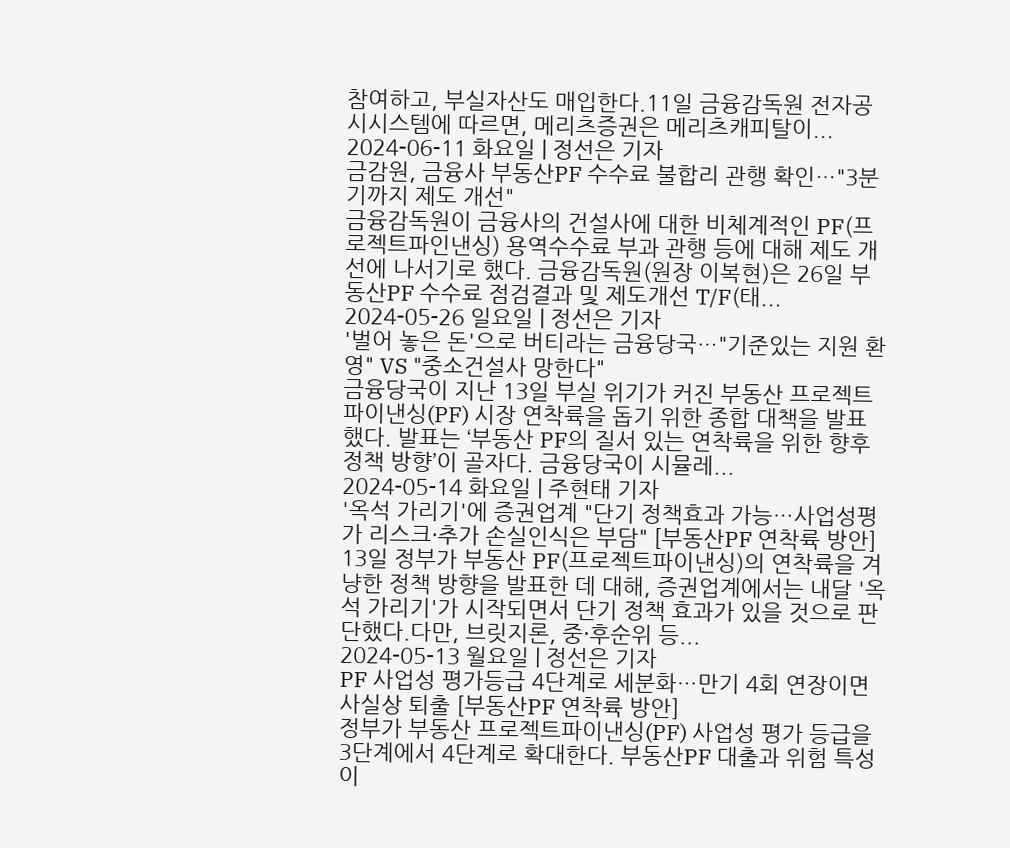참여하고, 부실자산도 매입한다.11일 금융감독원 전자공시시스템에 따르면, 메리츠증권은 메리츠캐피탈이...
2024-06-11 화요일 | 정선은 기자
금감원, 금융사 부동산PF 수수료 불합리 관행 확인…"3분기까지 제도 개선"
금융감독원이 금융사의 건설사에 대한 비체계적인 PF(프로젝트파인낸싱) 용역수수료 부과 관행 등에 대해 제도 개선에 나서기로 했다. 금융감독원(원장 이복현)은 26일 부동산PF 수수료 점검결과 및 제도개선 T/F(태...
2024-05-26 일요일 | 정선은 기자
'벌어 놓은 돈'으로 버티라는 금융당국…"기준있는 지원 환영" VS "중소건설사 망한다"
금융당국이 지난 13일 부실 위기가 커진 부동산 프로젝트파이낸싱(PF) 시장 연착륙을 돕기 위한 종합 대책을 발표했다. 발표는 ‘부동산 PF의 질서 있는 연착륙을 위한 향후 정책 방향’이 골자다. 금융당국이 시뮬레...
2024-05-14 화요일 | 주현태 기자
'옥석 가리기'에 증권업계 "단기 정책효과 가능…사업성평가 리스크·추가 손실인식은 부담" [부동산PF 연착륙 방안]
13일 정부가 부동산 PF(프로젝트파이낸싱)의 연착륙을 겨냥한 정책 방향을 발표한 데 대해, 증권업계에서는 내달 '옥석 가리기'가 시작되면서 단기 정책 효과가 있을 것으로 판단했다.다만, 브릿지론, 중·후순위 등...
2024-05-13 월요일 | 정선은 기자
PF 사업성 평가등급 4단계로 세분화…만기 4회 연장이면 사실상 퇴출 [부동산PF 연착륙 방안]
정부가 부동산 프로젝트파이낸싱(PF) 사업성 평가 등급을 3단계에서 4단계로 확대한다. 부동산PF 대출과 위험 특성이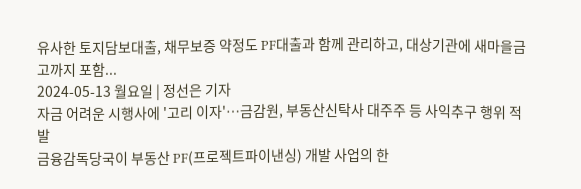유사한 토지담보대출, 채무보증 약정도 PF대출과 함께 관리하고, 대상기관에 새마을금고까지 포함...
2024-05-13 월요일 | 정선은 기자
자금 어려운 시행사에 '고리 이자'…금감원, 부동산신탁사 대주주 등 사익추구 행위 적발
금융감독당국이 부동산 PF(프로젝트파이낸싱) 개발 사업의 한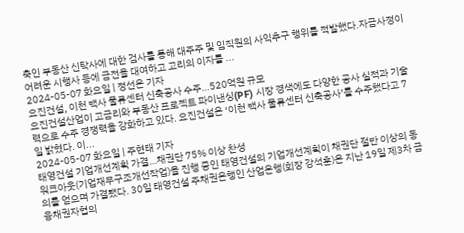축인 부동산 신탁사에 대한 검사를 통해 대주주 및 임직원의 사익추구 행위를 적발했다.자금사정이 어려운 시행사 등에 금전을 대여하고 고리의 이자를 ...
2024-05-07 화요일 | 정선은 기자
요진건설, 이천 백사 물류센터 신축공사 수주…520억원 규모
요진건설산업이 고금리와 부동산 프로젝트 파이낸싱(PF) 시장 경색에도 다양한 공사 실적과 기술력으로 수주 경쟁력을 강화하고 있다. 요진건설은 ‘이천 백사 물류센터 신축공사’를 수주했다고 7일 밝혔다. 이...
2024-05-07 화요일 | 주현태 기자
태영건설 기업개선계획 가결…채권단 75% 이상 찬성
워크아웃(기업재무구조개선작업)을 진행 중인 태영건설의 기업개선계획이 채권단 절반 이상의 동의를 얻으며 가결됐다. 30일 태영건설 주채권은행인 산업은행(회장 강석훈)은 지난 19일 제3차 금융채권자협의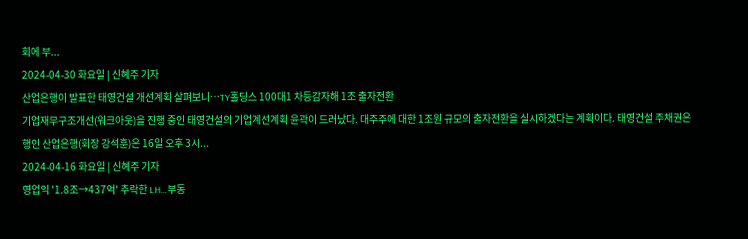회에 부...
2024-04-30 화요일 | 신혜주 기자
산업은행이 발표한 태영건설 개선계획 살펴보니…TY홀딩스 100대1 차등감자해 1조 출자전환
기업재무구조개선(워크아웃)을 진행 중인 태영건설의 기업계선계획 윤곽이 드러났다. 대주주에 대한 1조원 규모의 출자전환을 실시하겠다는 계획이다. 태영건설 주채권은행인 산업은행(회장 강석훈)은 16일 오후 3시...
2024-04-16 화요일 | 신혜주 기자
영업익 '1.8조→437억' 추락한 LH…부동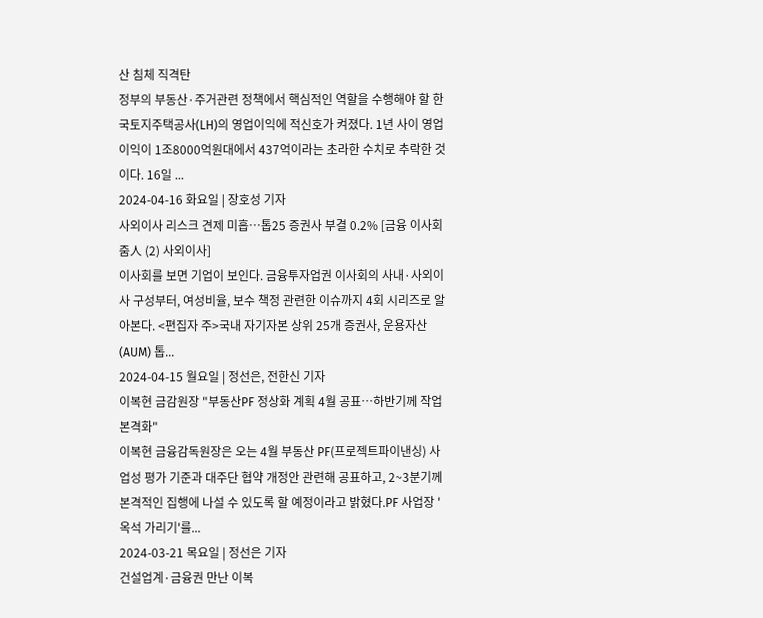산 침체 직격탄
정부의 부동산·주거관련 정책에서 핵심적인 역할을 수행해야 할 한국토지주택공사(LH)의 영업이익에 적신호가 켜졌다. 1년 사이 영업이익이 1조8000억원대에서 437억이라는 초라한 수치로 추락한 것이다. 16일 ...
2024-04-16 화요일 | 장호성 기자
사외이사 리스크 견제 미흡…톱25 증권사 부결 0.2% [금융 이사회 줌人 (2) 사외이사]
이사회를 보면 기업이 보인다. 금융투자업권 이사회의 사내·사외이사 구성부터, 여성비율, 보수 책정 관련한 이슈까지 4회 시리즈로 알아본다. <편집자 주>국내 자기자본 상위 25개 증권사, 운용자산(AUM) 톱...
2024-04-15 월요일 | 정선은, 전한신 기자
이복현 금감원장 "부동산PF 정상화 계획 4월 공표…하반기께 작업 본격화"
이복현 금융감독원장은 오는 4월 부동산 PF(프로젝트파이낸싱) 사업성 평가 기준과 대주단 협약 개정안 관련해 공표하고, 2~3분기께 본격적인 집행에 나설 수 있도록 할 예정이라고 밝혔다.PF 사업장 '옥석 가리기'를...
2024-03-21 목요일 | 정선은 기자
건설업계·금융권 만난 이복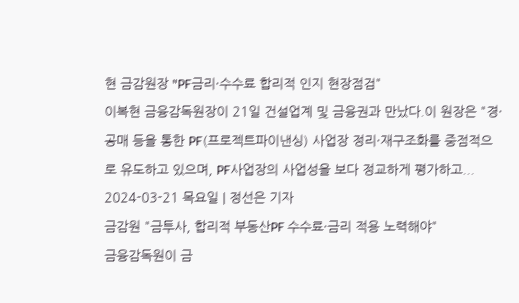현 금감원장 "PF금리·수수료 합리적 인지 현장점검"
이복현 금융감독원장이 21일 건설업계 및 금융권과 만났다.이 원장은 "경·공매 등을 통한 PF(프로젝트파이낸싱) 사업장 정리·재구조화를 중점적으로 유도하고 있으며, PF사업장의 사업성을 보다 정교하게 평가하고...
2024-03-21 목요일 | 정선은 기자
금감원 "금투사, 합리적 부동산PF 수수료·금리 적용 노력해야"
금융감독원이 금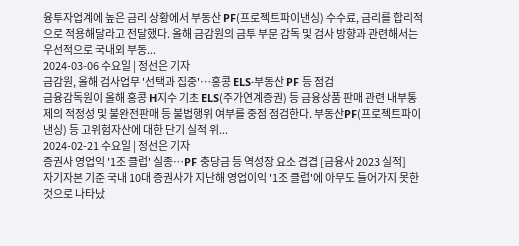융투자업계에 높은 금리 상황에서 부동산 PF(프로젝트파이낸싱) 수수료, 금리를 합리적으로 적용해달라고 전달했다. 올해 금감원의 금투 부문 감독 및 검사 방향과 관련해서는 우선적으로 국내외 부동...
2024-03-06 수요일 | 정선은 기자
금감원, 올해 검사업무 '선택과 집중'…홍콩 ELS·부동산 PF 등 점검
금융감독원이 올해 홍콩 H지수 기초 ELS(주가연계증권) 등 금융상품 판매 관련 내부통제의 적정성 및 불완전판매 등 불법행위 여부를 중점 점검한다. 부동산PF(프로젝트파이낸싱) 등 고위험자산에 대한 단기 실적 위...
2024-02-21 수요일 | 정선은 기자
증권사 영업익 '1조 클럽' 실종…PF 충당금 등 역성장 요소 겹겹 [금융사 2023 실적]
자기자본 기준 국내 10대 증권사가 지난해 영업이익 '1조 클럽'에 아무도 들어가지 못한 것으로 나타났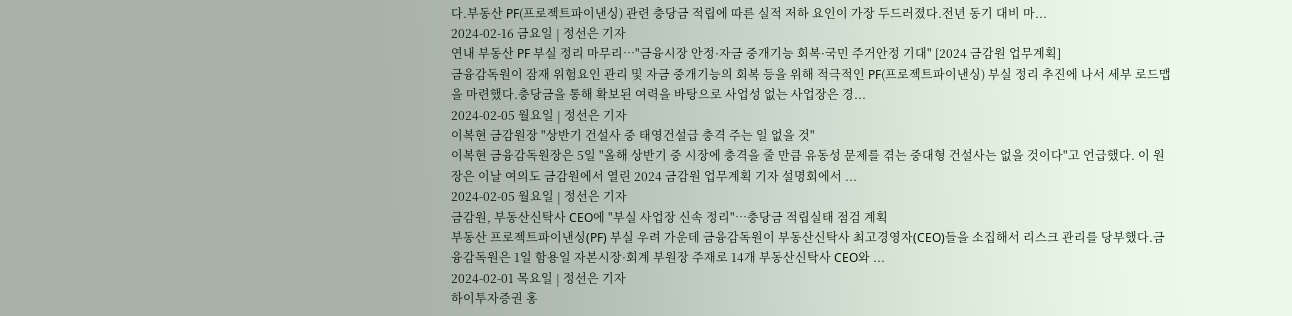다.부동산 PF(프로젝트파이낸싱) 관련 충당금 적립에 따른 실적 저하 요인이 가장 두드러졌다.전년 동기 대비 마...
2024-02-16 금요일 | 정선은 기자
연내 부동산 PF 부실 정리 마무리…"금융시장 안정·자금 중개기능 회복·국민 주거안정 기대" [2024 금감원 업무계획]
금융감독원이 잠재 위험요인 관리 및 자금 중개기능의 회복 등을 위해 적극적인 PF(프로젝트파이낸싱) 부실 정리 추진에 나서 세부 로드맵을 마련했다.충당금을 통해 확보된 여력을 바탕으로 사업성 없는 사업장은 경...
2024-02-05 월요일 | 정선은 기자
이복현 금감원장 "상반기 건설사 중 태영건설급 충격 주는 일 없을 것"
이복현 금융감독원장은 5일 "올해 상반기 중 시장에 충격을 줄 만큼 유동성 문제를 겪는 중대형 건설사는 없을 것이다"고 언급했다. 이 원장은 이날 여의도 금감원에서 열린 2024 금감원 업무계획 기자 설명회에서 ...
2024-02-05 월요일 | 정선은 기자
금감원, 부동산신탁사 CEO에 "부실 사업장 신속 정리"…충당금 적립실태 점검 계획
부동산 프로젝트파이낸싱(PF) 부실 우려 가운데 금융감독원이 부동산신탁사 최고경영자(CEO)들을 소집해서 리스크 관리를 당부했다.금융감독원은 1일 함용일 자본시장·회계 부원장 주재로 14개 부동산신탁사 CEO와 ...
2024-02-01 목요일 | 정선은 기자
하이투자증권 홍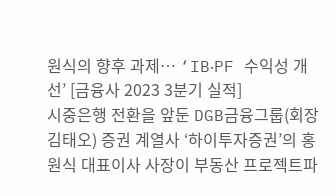원식의 향후 과제… ‘IB‧PF 수익성 개선’ [금융사 2023 3분기 실적]
시중은행 전환을 앞둔 DGB금융그룹(회장 김태오) 증권 계열사 ‘하이투자증권’의 홍원식 대표이사 사장이 부동산 프로젝트파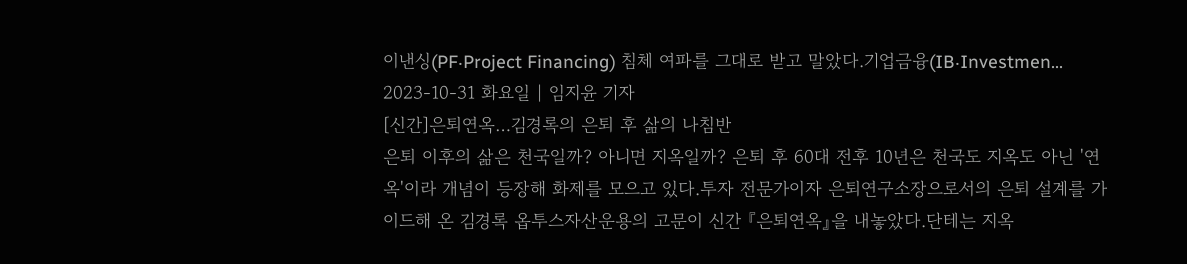이낸싱(PF‧Project Financing) 침체 여파를 그대로 받고 말았다.기업금융(IB‧Investmen...
2023-10-31 화요일 | 임지윤 기자
[신간]은퇴연옥…김경록의 은퇴 후 삶의 나침반
은퇴 이후의 삶은 천국일까? 아니면 지옥일까? 은퇴 후 60대 전후 10년은 천국도 지옥도 아닌 '연옥'이라 개념이 등장해 화제를 모으고 있다.투자 전문가이자 은퇴연구소장으로서의 은퇴 설계를 가이드해 온 김경록 옵투스자산운용의 고문이 신간 『은퇴연옥』을 내놓았다.단테는 지옥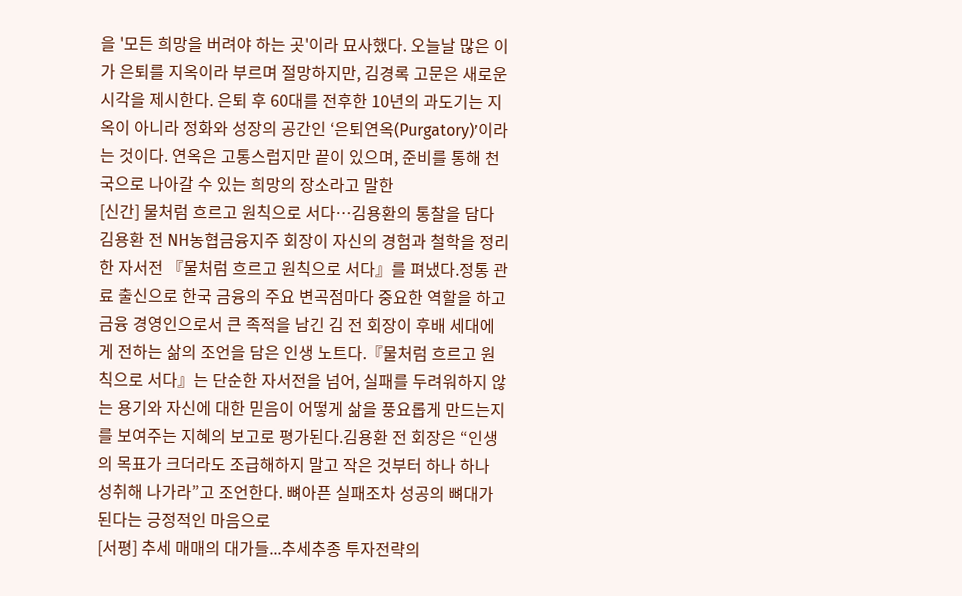을 '모든 희망을 버려야 하는 곳'이라 묘사했다. 오늘날 많은 이가 은퇴를 지옥이라 부르며 절망하지만, 김경록 고문은 새로운 시각을 제시한다. 은퇴 후 60대를 전후한 10년의 과도기는 지옥이 아니라 정화와 성장의 공간인 ‘은퇴연옥(Purgatory)’이라는 것이다. 연옥은 고통스럽지만 끝이 있으며, 준비를 통해 천국으로 나아갈 수 있는 희망의 장소라고 말한
[신간] 물처럼 흐르고 원칙으로 서다…김용환의 통찰을 담다
김용환 전 NH농협금융지주 회장이 자신의 경험과 철학을 정리한 자서전 『물처럼 흐르고 원칙으로 서다』를 펴냈다.정통 관료 출신으로 한국 금융의 주요 변곡점마다 중요한 역할을 하고 금융 경영인으로서 큰 족적을 남긴 김 전 회장이 후배 세대에게 전하는 삶의 조언을 담은 인생 노트다.『물처럼 흐르고 원칙으로 서다』는 단순한 자서전을 넘어, 실패를 두려워하지 않는 용기와 자신에 대한 믿음이 어떻게 삶을 풍요롭게 만드는지를 보여주는 지혜의 보고로 평가된다.김용환 전 회장은 “인생의 목표가 크더라도 조급해하지 말고 작은 것부터 하나 하나 성취해 나가라”고 조언한다. 뼈아픈 실패조차 성공의 뼈대가 된다는 긍정적인 마음으로
[서평] 추세 매매의 대가들...추세추종 투자전략의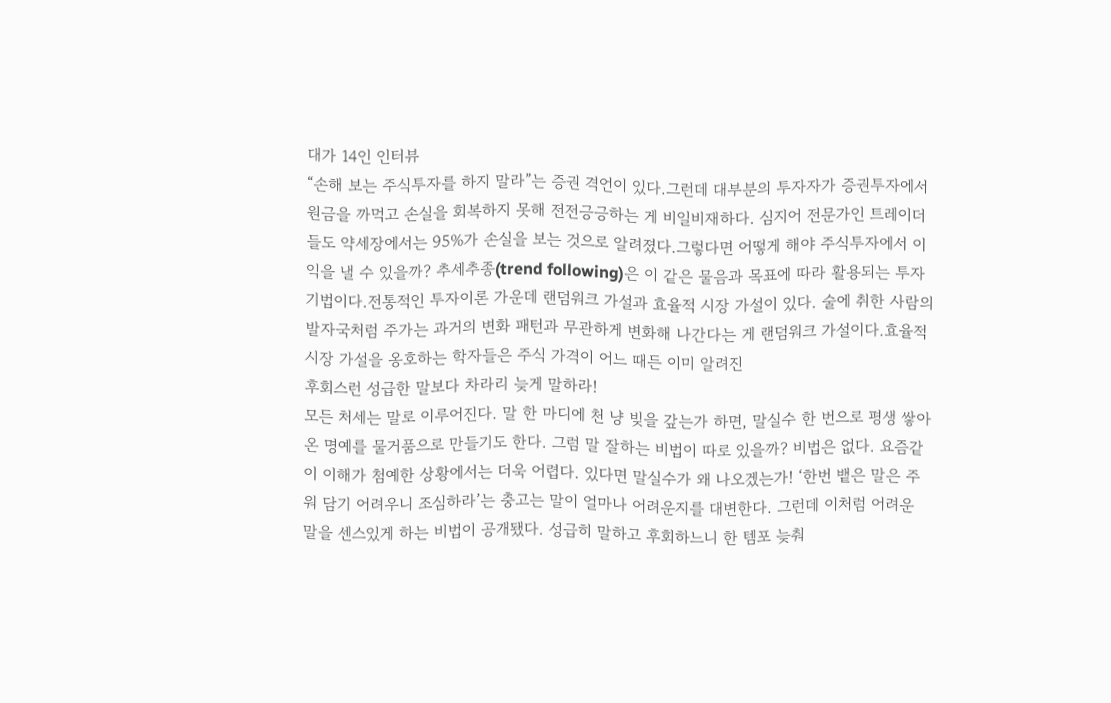대가 14인 인터뷰
“손해 보는 주식투자를 하지 말라”는 증권 격언이 있다.그런데 대부분의 투자자가 증권투자에서 원금을 까먹고 손실을 회복하지 못해 전전긍긍하는 게 비일비재하다. 심지어 전문가인 트레이더들도 약세장에서는 95%가 손실을 보는 것으로 알려졌다.그렇다면 어떻게 해야 주식투자에서 이익을 낼 수 있을까? 추세추종(trend following)은 이 같은 물음과 목표에 따라 활용되는 투자기법이다.전통적인 투자이론 가운데 랜덤워크 가설과 효율적 시장 가설이 있다. 술에 취한 사람의 발자국처럼 주가는 과거의 변화 패턴과 무관하게 변화해 나간다는 게 랜덤워크 가설이다.효율적 시장 가설을 옹호하는 학자들은 주식 가격이 어느 때든 이미 알려진
후회스런 성급한 말보다 차라리 늦게 말하라!
모든 처세는 말로 이루어진다. 말 한 마디에 천 냥 빚을 갚는가 하면, 말실수 한 번으로 평생 쌓아온 명예를 물거품으로 만들기도 한다. 그럼 말 잘하는 비법이 따로 있을까? 비법은 없다. 요즘같이 이해가 첨예한 상황에서는 더욱 어렵다. 있다면 말실수가 왜 나오겠는가! ‘한번 뱉은 말은 주워 담기 어려우니 조심하라’는 충고는 말이 얼마나 어려운지를 대변한다. 그런데 이처럼 어려운 말을 센스있게 하는 비법이 공개됐다. 성급히 말하고 후회하느니 한 템포 늦춰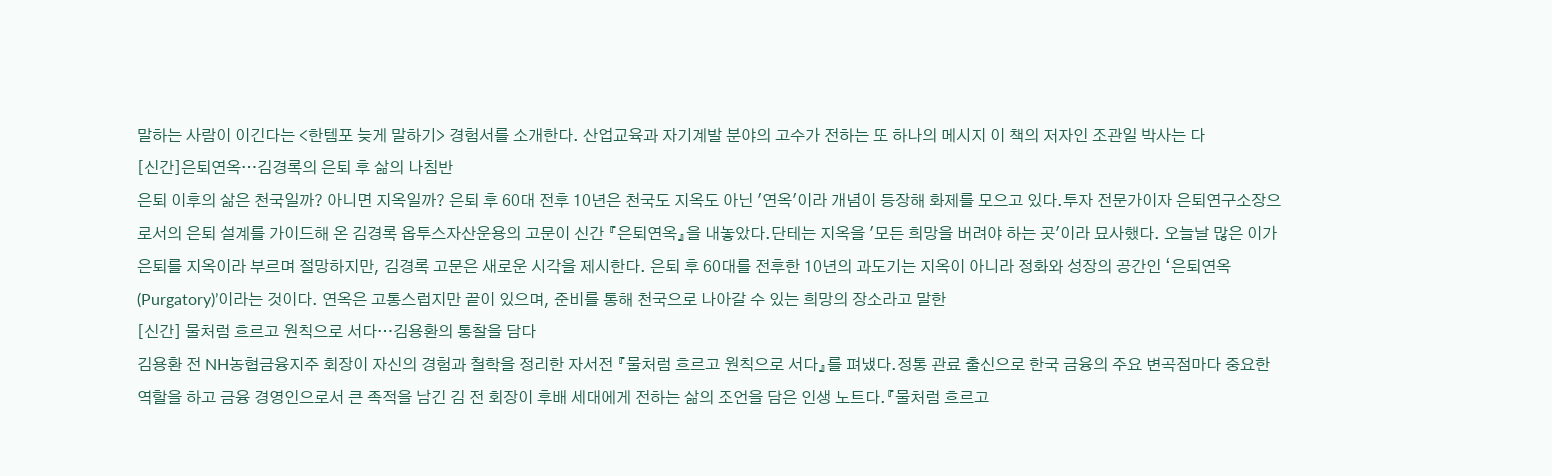말하는 사람이 이긴다는 <한템포 늦게 말하기> 경험서를 소개한다. 산업교육과 자기계발 분야의 고수가 전하는 또 하나의 메시지 이 책의 저자인 조관일 박사는 다
[신간]은퇴연옥…김경록의 은퇴 후 삶의 나침반
은퇴 이후의 삶은 천국일까? 아니면 지옥일까? 은퇴 후 60대 전후 10년은 천국도 지옥도 아닌 '연옥'이라 개념이 등장해 화제를 모으고 있다.투자 전문가이자 은퇴연구소장으로서의 은퇴 설계를 가이드해 온 김경록 옵투스자산운용의 고문이 신간 『은퇴연옥』을 내놓았다.단테는 지옥을 '모든 희망을 버려야 하는 곳'이라 묘사했다. 오늘날 많은 이가 은퇴를 지옥이라 부르며 절망하지만, 김경록 고문은 새로운 시각을 제시한다. 은퇴 후 60대를 전후한 10년의 과도기는 지옥이 아니라 정화와 성장의 공간인 ‘은퇴연옥(Purgatory)’이라는 것이다. 연옥은 고통스럽지만 끝이 있으며, 준비를 통해 천국으로 나아갈 수 있는 희망의 장소라고 말한
[신간] 물처럼 흐르고 원칙으로 서다…김용환의 통찰을 담다
김용환 전 NH농협금융지주 회장이 자신의 경험과 철학을 정리한 자서전 『물처럼 흐르고 원칙으로 서다』를 펴냈다.정통 관료 출신으로 한국 금융의 주요 변곡점마다 중요한 역할을 하고 금융 경영인으로서 큰 족적을 남긴 김 전 회장이 후배 세대에게 전하는 삶의 조언을 담은 인생 노트다.『물처럼 흐르고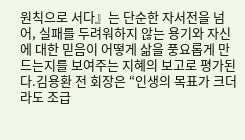원칙으로 서다』는 단순한 자서전을 넘어, 실패를 두려워하지 않는 용기와 자신에 대한 믿음이 어떻게 삶을 풍요롭게 만드는지를 보여주는 지혜의 보고로 평가된다.김용환 전 회장은 “인생의 목표가 크더라도 조급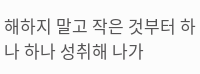해하지 말고 작은 것부터 하나 하나 성취해 나가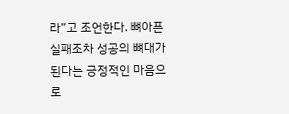라”고 조언한다. 뼈아픈 실패조차 성공의 뼈대가 된다는 긍정적인 마음으로